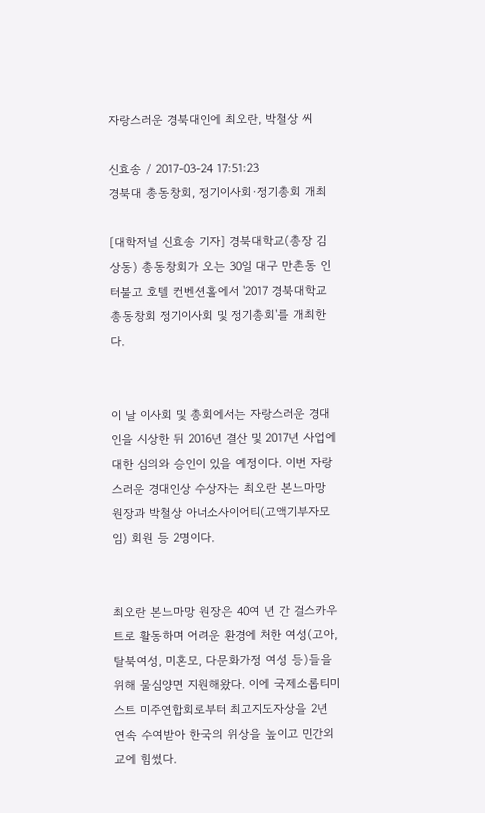자랑스러운 경북대인에 최오란, 박철상 씨

신효송 / 2017-03-24 17:51:23
경북대 총동창회, 정기이사회·정기총회 개최

[대학저널 신효송 기자] 경북대학교(총장 김상동) 총동창회가 오는 30일 대구 만촌동 인터불고 호텔 컨벤션홀에서 '2017 경북대학교 총동창회 정기이사회 및 정기총회'를 개최한다.


이 날 이사회 및 총회에서는 자랑스러운 경대인을 시상한 뒤 2016년 결산 및 2017년 사업에 대한 심의와 승인이 있을 예정이다. 이번 자랑스러운 경대인상 수상자는 최오란 본느마망 원장과 박철상 아너소사이어티(고액기부자모임) 회원 등 2명이다.


최오란 본느마망 원장은 40여 년 간 걸스카우트로 활동하며 어려운 환경에 처한 여성(고아, 탈북여성, 미혼모, 다문화가정 여성 등)들을 위해 물심양면 지원해왔다. 이에 국제소롭티미스트 미주연합회로부터 최고지도자상을 2년 연속 수여받아 한국의 위상을 높이고 민간외교에 힘썼다.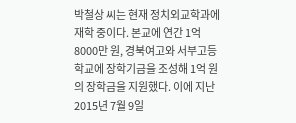박철상 씨는 현재 정치외교학과에 재학 중이다. 본교에 연간 1억 8000만 원, 경북여고와 서부고등학교에 장학기금을 조성해 1억 원의 장학금을 지원했다. 이에 지난 2015년 7월 9일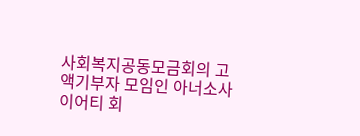사회복지공동모금회의 고액기부자 모임인 아너소사이어티 회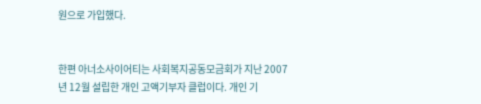원으로 가입했다.


한편 아너소사이어티는 사회복지공동모금회가 지난 2007년 12월 설립한 개인 고액기부자 클럽이다. 개인 기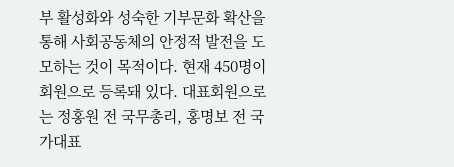부 활성화와 성숙한 기부문화 확산을 통해 사회공동체의 안정적 발전을 도모하는 것이 목적이다. 현재 450명이 회원으로 등록돼 있다. 대표회원으로는 정홍원 전 국무총리, 홍명보 전 국가대표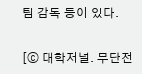팀 감독 등이 있다.


[ⓒ 대학저널. 무단전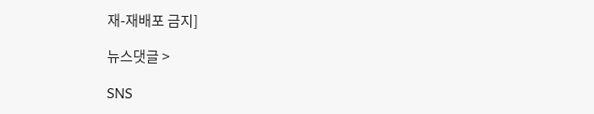재-재배포 금지]

뉴스댓글 >

SNS